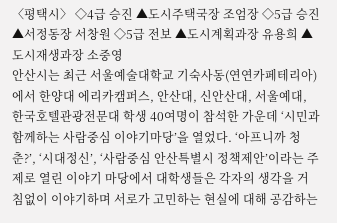〈평택시〉 ◇4급 승진 ▲도시주택국장 조엄장 ◇5급 승진 ▲서정동장 서창원 ◇5급 전보 ▲도시계획과장 유용희 ▲도시재생과장 소중영
안산시는 최근 서울예술대학교 기숙사동(연연카페테리아)에서 한양대 에리카캠퍼스, 안산대, 신안산대, 서울예대, 한국호텔관광전문대 학생 40여명이 참석한 가운데 ‘시민과 함께하는 사람중심 이야기마당’을 열었다. ‘아프니까 청춘?’, ‘시대정신’, ‘사람중심 안산특별시 정책제안’이라는 주제로 열린 이야기 마당에서 대학생들은 각자의 생각을 거침없이 이야기하며 서로가 고민하는 현실에 대해 공감하는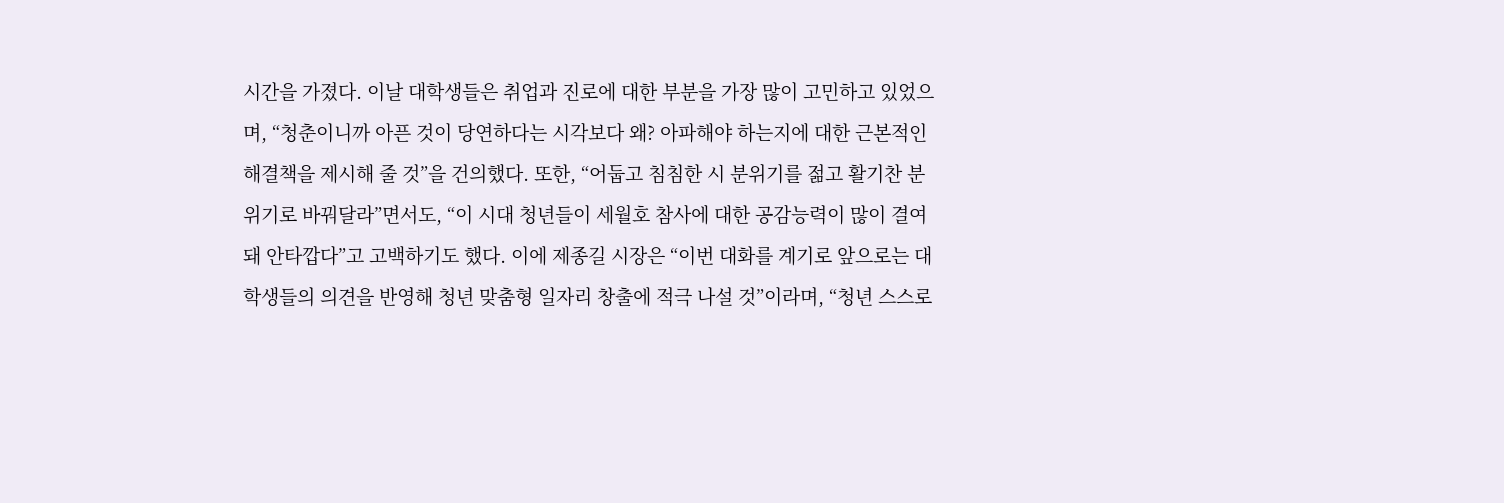시간을 가졌다. 이날 대학생들은 취업과 진로에 대한 부분을 가장 많이 고민하고 있었으며, “청춘이니까 아픈 것이 당연하다는 시각보다 왜? 아파해야 하는지에 대한 근본적인 해결책을 제시해 줄 것”을 건의했다. 또한, “어둡고 침침한 시 분위기를 젊고 활기찬 분위기로 바꿔달라”면서도, “이 시대 청년들이 세월호 참사에 대한 공감능력이 많이 결여돼 안타깝다”고 고백하기도 했다. 이에 제종길 시장은 “이번 대화를 계기로 앞으로는 대학생들의 의견을 반영해 청년 맞춤형 일자리 창출에 적극 나설 것”이라며, “청년 스스로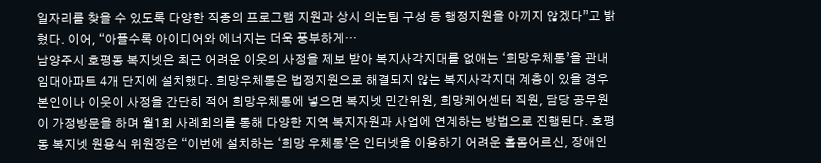일자리를 찾을 수 있도록 다양한 직종의 프로그램 지원과 상시 의논팀 구성 등 행정지원을 아끼지 않겠다”고 밝혔다. 이어, “아플수록 아이디어와 에너지는 더욱 풍부하게…
남양주시 호평동 복지넷은 최근 어려운 이웃의 사정을 제보 받아 복지사각지대를 없애는 ‘희망우체통’을 관내 임대아파트 4개 단지에 설치했다. 희망우체통은 법정지원으로 해결되지 않는 복지사각지대 계층이 있을 경우 본인이나 이웃이 사정을 간단히 적어 희망우체통에 넣으면 복지넷 민간위원, 희망케어센터 직원, 담당 공무원이 가정방문을 하며 월1회 사례회의를 통해 다양한 지역 복지자원과 사업에 연계하는 방법으로 진행된다. 호평동 복지넷 원용식 위원장은 “이번에 설치하는 ‘희망 우체통’은 인터넷을 이용하기 어려운 홀몸어르신, 장애인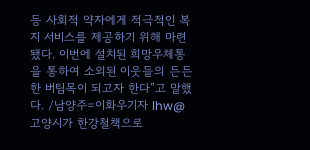등 사회적 약자에게 적극적인 복지 서비스를 제공하기 위해 마련됐다. 이번에 설치된 희망우체통을 통하여 소외된 이웃들의 든든한 버팀목이 되고자 한다”고 말했다. /남양주=이화우기자 lhw@
고양시가 한강철책으로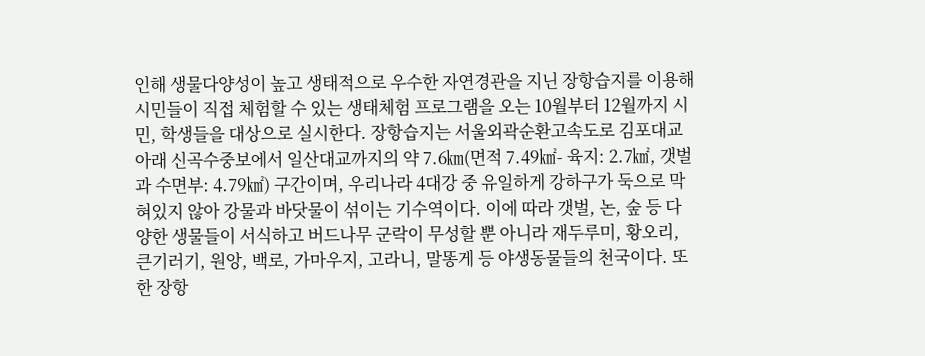인해 생물다양성이 높고 생태적으로 우수한 자연경관을 지닌 장항습지를 이용해 시민들이 직접 체험할 수 있는 생태체험 프로그램을 오는 10월부터 12월까지 시민, 학생들을 대상으로 실시한다. 장항습지는 서울외곽순환고속도로 김포대교 아래 신곡수중보에서 일산대교까지의 약 7.6㎞(면적 7.49㎢- 육지: 2.7㎢, 갯벌과 수면부: 4.79㎢) 구간이며, 우리나라 4대강 중 유일하게 강하구가 둑으로 막혀있지 않아 강물과 바닷물이 섞이는 기수역이다. 이에 따라 갯벌, 논, 숲 등 다양한 생물들이 서식하고 버드나무 군락이 무성할 뿐 아니라 재두루미, 황오리, 큰기러기, 원앙, 백로, 가마우지, 고라니, 말똥게 등 야생동물들의 천국이다. 또한 장항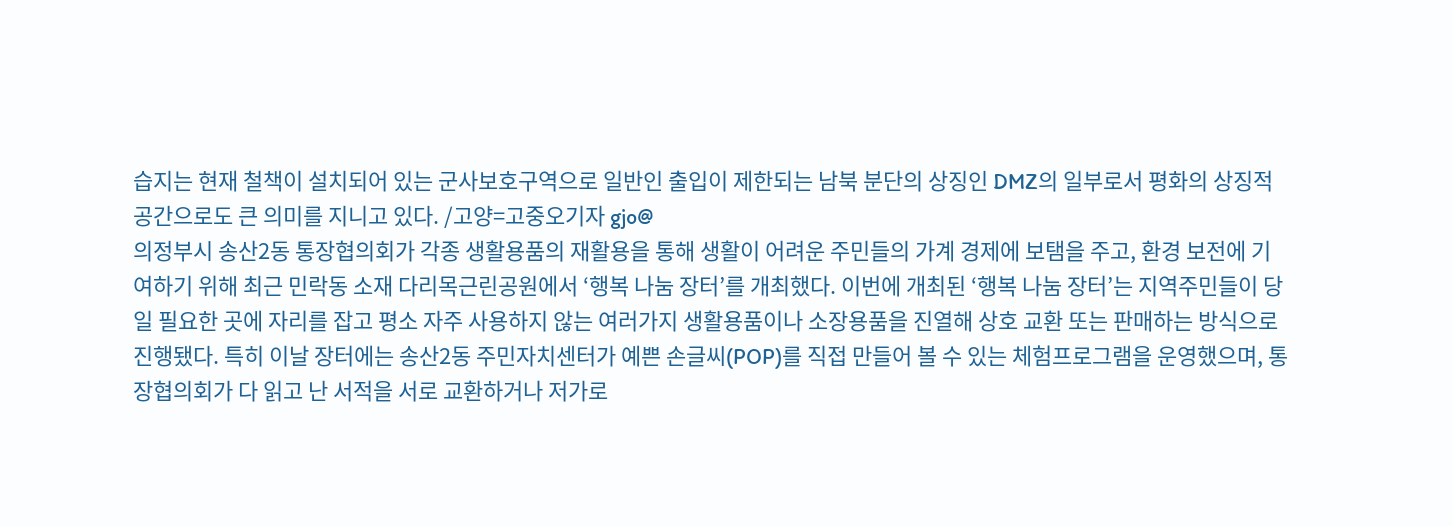습지는 현재 철책이 설치되어 있는 군사보호구역으로 일반인 출입이 제한되는 남북 분단의 상징인 DMZ의 일부로서 평화의 상징적 공간으로도 큰 의미를 지니고 있다. /고양=고중오기자 gjo@
의정부시 송산2동 통장협의회가 각종 생활용품의 재활용을 통해 생활이 어려운 주민들의 가계 경제에 보탬을 주고, 환경 보전에 기여하기 위해 최근 민락동 소재 다리목근린공원에서 ‘행복 나눔 장터’를 개최했다. 이번에 개최된 ‘행복 나눔 장터’는 지역주민들이 당일 필요한 곳에 자리를 잡고 평소 자주 사용하지 않는 여러가지 생활용품이나 소장용품을 진열해 상호 교환 또는 판매하는 방식으로 진행됐다. 특히 이날 장터에는 송산2동 주민자치센터가 예쁜 손글씨(POP)를 직접 만들어 볼 수 있는 체험프로그램을 운영했으며, 통장협의회가 다 읽고 난 서적을 서로 교환하거나 저가로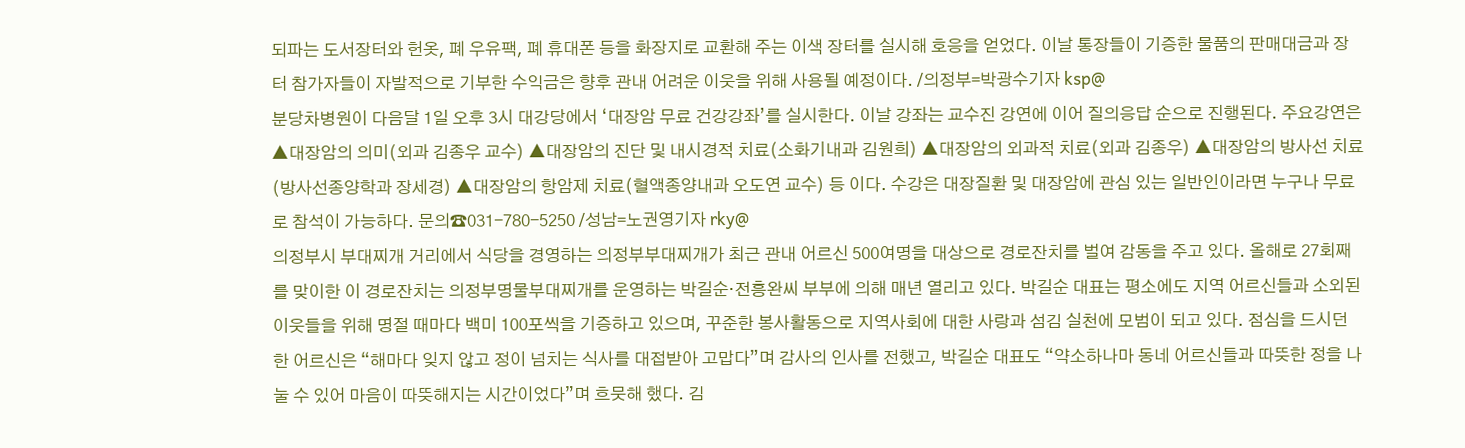되파는 도서장터와 헌옷, 폐 우유팩, 폐 휴대폰 등을 화장지로 교환해 주는 이색 장터를 실시해 호응을 얻었다. 이날 통장들이 기증한 물품의 판매대금과 장터 참가자들이 자발적으로 기부한 수익금은 향후 관내 어려운 이웃을 위해 사용될 예정이다. /의정부=박광수기자 ksp@
분당차병원이 다음달 1일 오후 3시 대강당에서 ‘대장암 무료 건강강좌’를 실시한다. 이날 강좌는 교수진 강연에 이어 질의응답 순으로 진행된다. 주요강연은 ▲대장암의 의미(외과 김종우 교수) ▲대장암의 진단 및 내시경적 치료(소화기내과 김원희) ▲대장암의 외과적 치료(외과 김종우) ▲대장암의 방사선 치료(방사선종양학과 장세경) ▲대장암의 항암제 치료(혈액종양내과 오도연 교수) 등 이다. 수강은 대장질환 및 대장암에 관심 있는 일반인이라면 누구나 무료로 참석이 가능하다. 문의☎031-780-5250 /성남=노권영기자 rky@
의정부시 부대찌개 거리에서 식당을 경영하는 의정부부대찌개가 최근 관내 어르신 500여명을 대상으로 경로잔치를 벌여 감동을 주고 있다. 올해로 27회째를 맞이한 이 경로잔치는 의정부명물부대찌개를 운영하는 박길순·전흥완씨 부부에 의해 매년 열리고 있다. 박길순 대표는 평소에도 지역 어르신들과 소외된 이웃들을 위해 명절 때마다 백미 100포씩을 기증하고 있으며, 꾸준한 봉사활동으로 지역사회에 대한 사랑과 섬김 실천에 모범이 되고 있다. 점심을 드시던 한 어르신은 “해마다 잊지 않고 정이 넘치는 식사를 대접받아 고맙다”며 감사의 인사를 전했고, 박길순 대표도 “약소하나마 동네 어르신들과 따뜻한 정을 나눌 수 있어 마음이 따뜻해지는 시간이었다”며 흐뭇해 했다. 김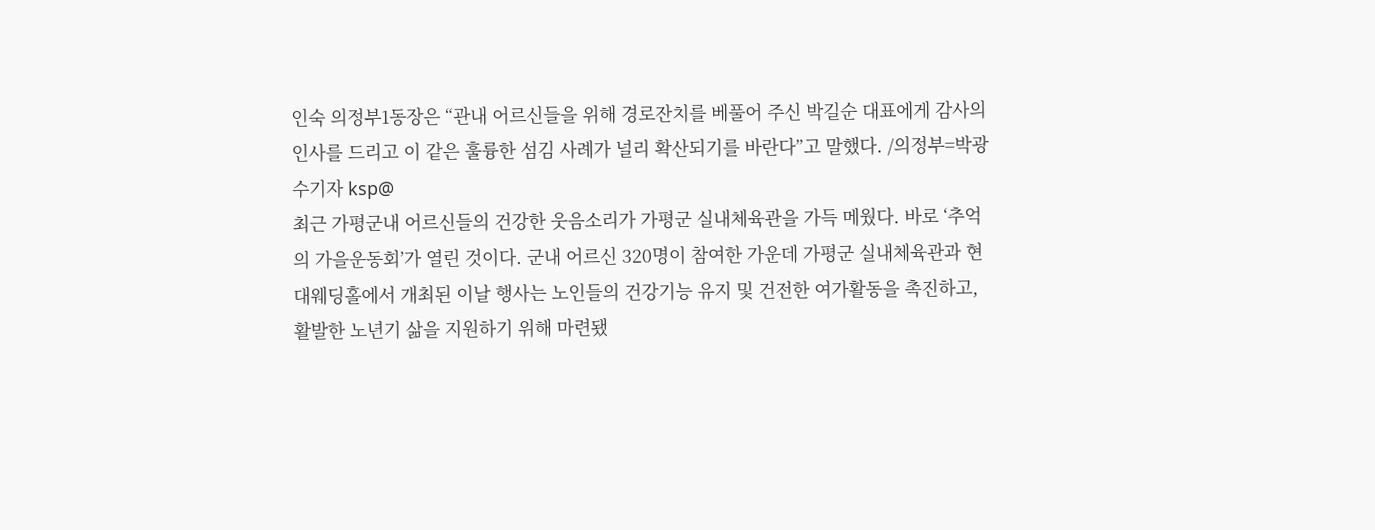인숙 의정부1동장은 “관내 어르신들을 위해 경로잔치를 베풀어 주신 박길순 대표에게 감사의 인사를 드리고 이 같은 훌륭한 섬김 사례가 널리 확산되기를 바란다”고 말했다. /의정부=박광수기자 ksp@
최근 가평군내 어르신들의 건강한 웃음소리가 가평군 실내체육관을 가득 메웠다. 바로 ‘추억의 가을운동회’가 열린 것이다. 군내 어르신 320명이 참여한 가운데 가평군 실내체육관과 현대웨딩홀에서 개최된 이날 행사는 노인들의 건강기능 유지 및 건전한 여가활동을 촉진하고, 활발한 노년기 삶을 지원하기 위해 마련됐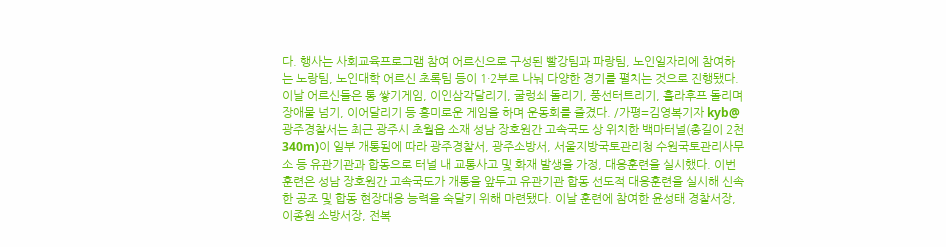다. 행사는 사회교육프로그램 참여 어르신으로 구성된 빨강팀과 파랑팀, 노인일자리에 참여하는 노랑팀, 노인대학 어르신 초록팀 등이 1·2부로 나눠 다양한 경기를 펼치는 것으로 진행됐다. 이날 어르신들은 통 쌓기게임, 이인삼각달리기, 굴렁쇠 돌리기, 풍선터트리기, 훌라후프 돌리며 장애물 넘기, 이어달리기 등 흥미로운 게임을 하며 운동회를 즐겼다. /가평=김영복기자 kyb@
광주경찰서는 최근 광주시 초월읍 소재 성남 장호원간 고속국도 상 위치한 백마터널(총길이 2천340m)이 일부 개통됨에 따라 광주경찰서, 광주소방서, 서울지방국토관리청 수원국토관리사무소 등 유관기관과 합동으로 터널 내 교통사고 및 화재 발생을 가정, 대응훈련을 실시했다. 이번 훈련은 성남 장호원간 고속국도가 개통을 앞두고 유관기관 합동 선도적 대응훈련을 실시해 신속한 공조 및 합동 현장대응 능력을 숙달키 위해 마련됐다. 이날 훈련에 참여한 윤성태 경찰서장, 이종원 소방서장, 전복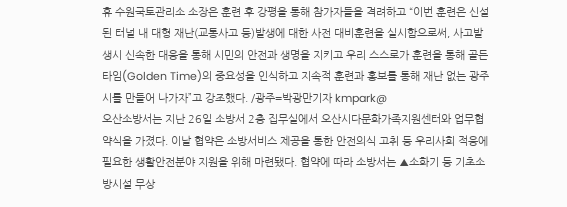휴 수원국토관리소 소장은 훈련 후 강평을 통해 참가자들을 격려하고 “이번 훈련은 신설된 터널 내 대형 재난(교통사고 등)발생에 대한 사전 대비훈련을 실시함으로써, 사고발생시 신속한 대응을 통해 시민의 안전과 생명을 지키고 우리 스스로가 훈련을 통해 골든타임(Golden Time)의 중요성을 인식하고 지속적 훈련과 홍보를 통해 재난 없는 광주시를 만들어 나가자”고 강조했다. /광주=박광만기자 kmpark@
오산소방서는 지난 26일 소방서 2층 집무실에서 오산시다문화가족지원센터와 업무협약식을 가졌다. 이날 협약은 소방서비스 제공을 통한 안전의식 고취 등 우리사회 적응에 필요한 생활안전분야 지원을 위해 마련됐다. 협약에 따라 소방서는 ▲소화기 등 기초소방시설 무상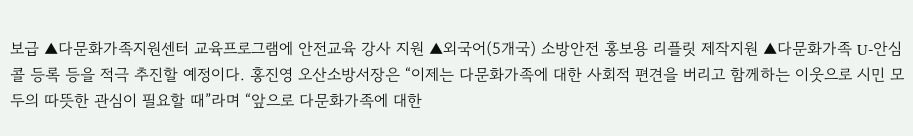보급 ▲다문화가족지원센터 교육프로그램에 안전교육 강사 지원 ▲외국어(5개국) 소방안전 홍보용 리플릿 제작지원 ▲다문화가족 U-안심콜 등록 등을 적극 추진할 예정이다. 홍진영 오산소방서장은 “이제는 다문화가족에 대한 사회적 편견을 버리고 함께하는 이웃으로 시민 모두의 따뜻한 관심이 필요할 때”라며 “앞으로 다문화가족에 대한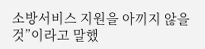소방서비스 지원을 아끼지 않을 것”이라고 말했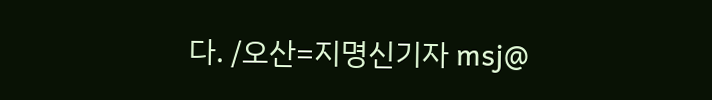다. /오산=지명신기자 msj@